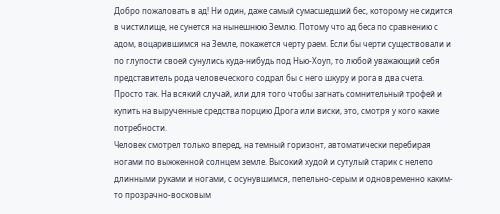Добро пожаловать в ад! Ни один, даже самый сумасшедший бес, которому не сидится в чистилище, не сунется на нынешнюю Землю. Потому что ад беса по сравнению с адом, воцарившимся на Земле, покажется черту раем. Если бы черти существовали и по глупости своей сунулись куда-нибудь под Нью-Хоуп, то любой уважающий себя представитель рода человеческого содрал бы с него шкуру и рога в два счета. Просто так. На всякий случай, или для того чтобы загнать сомнительный трофей и купить на вырученные средства порцию Дрога или виски, это, смотря у кого какие потребности.
Человек смотрел только вперед, на темный горизонт, автоматически перебирая ногами по выжженной солнцем земле. Высокий худой и сутулый старик с нелепо длинными руками и ногами, с осунувшимся, пепельно-серым и одновременно каким-то прозрачно-восковым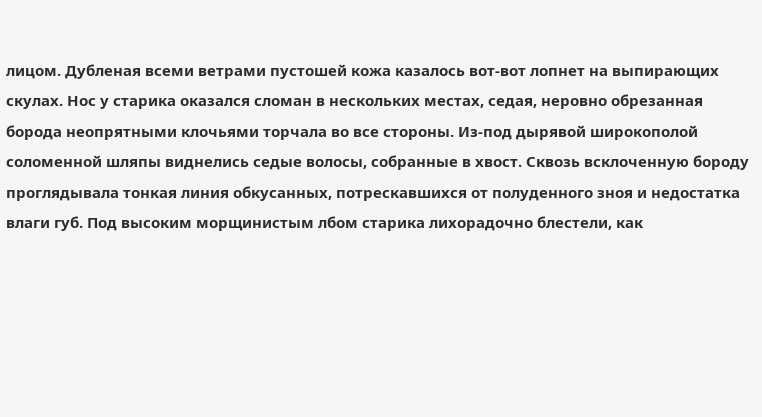лицом. Дубленая всеми ветрами пустошей кожа казалось вот-вот лопнет на выпирающих скулах. Нос у старика оказался сломан в нескольких местах, седая, неровно обрезанная борода неопрятными клочьями торчала во все стороны. Из-под дырявой широкополой соломенной шляпы виднелись седые волосы, собранные в хвост. Сквозь всклоченную бороду проглядывала тонкая линия обкусанных, потрескавшихся от полуденного зноя и недостатка влаги губ. Под высоким морщинистым лбом старика лихорадочно блестели, как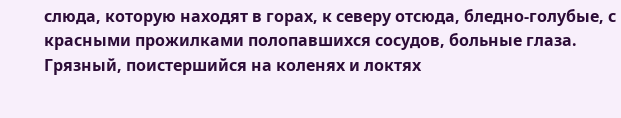слюда, которую находят в горах, к северу отсюда, бледно-голубые, с красными прожилками полопавшихся сосудов, больные глаза. Грязный, поистершийся на коленях и локтях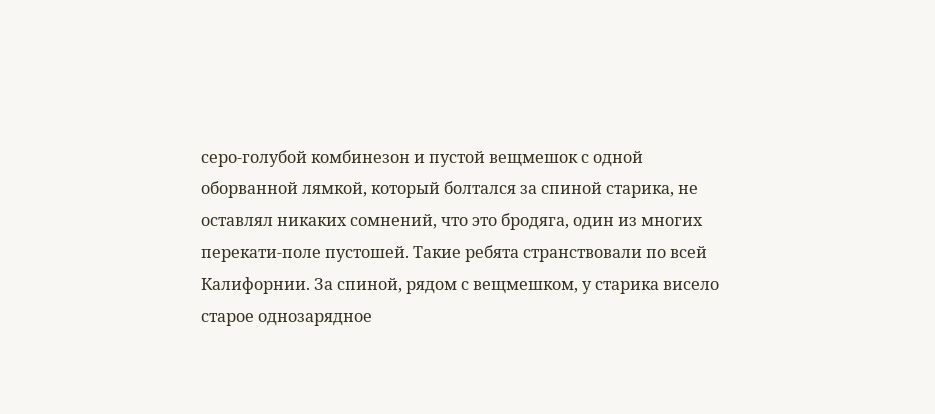серо-голубой комбинезон и пустой вещмешок с одной оборванной лямкой, который болтался за спиной старика, не оставлял никаких сомнений, что это бродяга, один из многих перекати-поле пустошей. Такие ребята странствовали по всей Калифорнии. За спиной, рядом с вещмешком, у старика висело старое однозарядное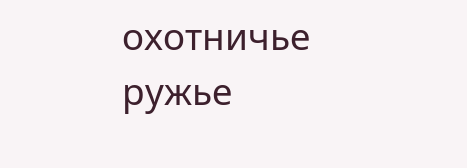охотничье ружье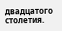двадцатого столетия.